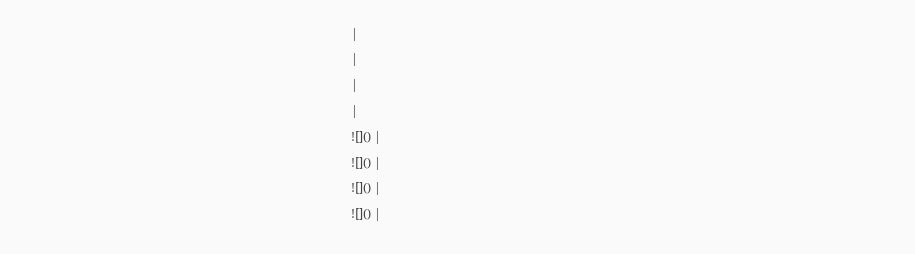|
|
|
|
![]() |
![]() |
![]() |
![]() |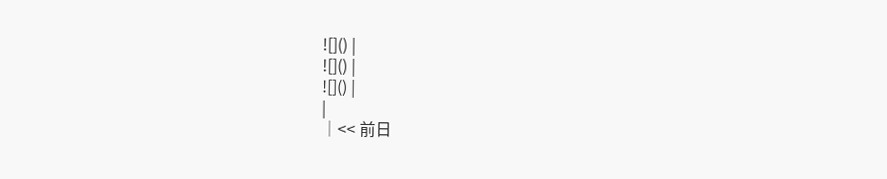![]() |
![]() |
![]() |
|
│<< 前日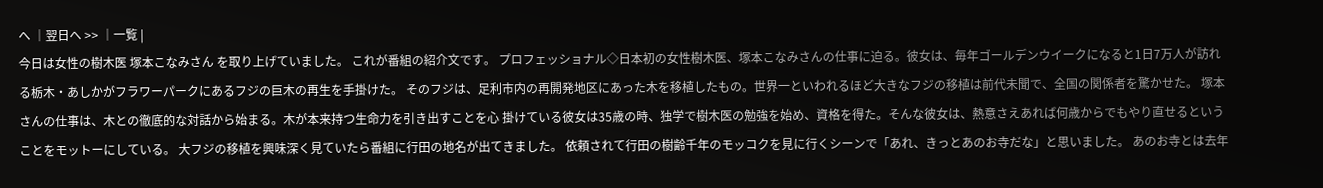へ │翌日へ >> │一覧 |
今日は女性の樹木医 塚本こなみさん を取り上げていました。 これが番組の紹介文です。 プロフェッショナル◇日本初の女性樹木医、塚本こなみさんの仕事に迫る。彼女は、毎年ゴールデンウイークになると1日7万人が訪れる栃木・あしかがフラワーパークにあるフジの巨木の再生を手掛けた。 そのフジは、足利市内の再開発地区にあった木を移植したもの。世界一といわれるほど大きなフジの移植は前代未聞で、全国の関係者を驚かせた。 塚本さんの仕事は、木との徹底的な対話から始まる。木が本来持つ生命力を引き出すことを心 掛けている彼女は35歳の時、独学で樹木医の勉強を始め、資格を得た。そんな彼女は、熱意さえあれば何歳からでもやり直せるということをモットーにしている。 大フジの移植を興味深く見ていたら番組に行田の地名が出てきました。 依頼されて行田の樹齢千年のモッコクを見に行くシーンで「あれ、きっとあのお寺だな」と思いました。 あのお寺とは去年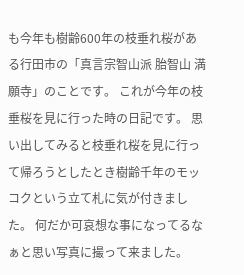も今年も樹齢600年の枝垂れ桜がある行田市の「真言宗智山派 胎智山 満願寺」のことです。 これが今年の枝垂桜を見に行った時の日記です。 思い出してみると枝垂れ桜を見に行って帰ろうとしたとき樹齢千年のモッコクという立て札に気が付きました。 何だか可哀想な事になってるなぁと思い写真に撮って来ました。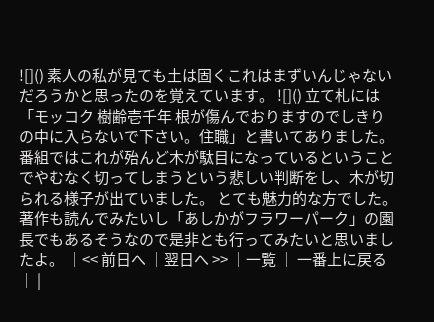![]() 素人の私が見ても土は固くこれはまずいんじゃないだろうかと思ったのを覚えています。 ![]() 立て札には 「モッコク 樹齢壱千年 根が傷んでおりますのでしきりの中に入らないで下さい。住職」と書いてありました。 番組ではこれが殆んど木が駄目になっているということでやむなく切ってしまうという悲しい判断をし、木が切られる様子が出ていました。 とても魅力的な方でした。 著作も読んでみたいし「あしかがフラワーパーク」の園長でもあるそうなので是非とも行ってみたいと思いましたよ。 │<< 前日へ │翌日へ >> │一覧 │ 一番上に戻る │ |